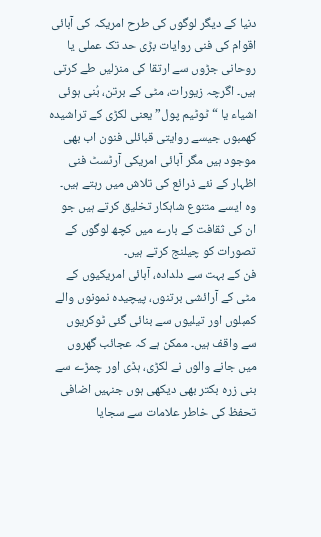دنیا کے دیگر لوگوں کی طرح امریکہ کی آبائی اقوام کی فنی روایات بڑی حد تک عملی یا روحانی جڑوں سے ارتقا کی منزلیں طے کرتی ہیں۔ اگرچہ زیورات، مٹی کے برتن، بُنی ہوئی اشیاء یا “ٹوٹیم پول” یعنی لکڑی کے تراشیدہ کھمبوں جیسے روایتی قبائلی فنون اب بھی موجود ہیں مگر آبائی امریکی آرٹسٹ فنی اظہار کے نئے ذرائع کی تلاش میں رہتے ہیں۔ وہ ایسے متنوع شاہکار تخلیق کرتے ہیں جو ان کی ثقافت کے بارے میں کچھ لوگوں کے تصورات کو چیلنج کرتے ہیں۔
فن کے بہت سے دلدادہ، آبائی امریکیوں کے مٹی کے آرائشی برتنوں، پیچیدہ نمونوں والے کمبلوں اور تیلیوں سے بنائی گئی ٹوکریوں سے واقف ہیں۔ ممکن ہے کہ عجائب گھروں میں جانے والوں نے لکڑی، ہڈی اور چمڑے سے بنی زرہ بکتر بھی دیکھی ہوں جنہیں اضافی تحفظ کی خاطر علامات سے سجایا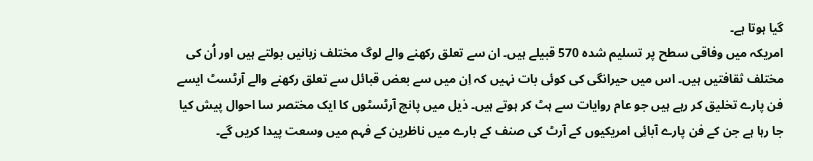گیا ہوتا ہے۔
امریکہ میں وفاقی سطح پر تسلیم شدہ 570 قبیلے ہیں۔ ان سے تعلق رکھنے والے لوگ مختلف زبانیں بولتے ہیں اور اُن کی مختلف ثقافتیں ہیں۔ اس میں حیرانگی کی کوئی بات نہیں کہ اِن میں سے بعض قبائل سے تعلق رکھنے والے آرٹسٹ ایسے فن پارے تخلیق کر رہے ہیں جو عام روایات سے ہٹ کر ہوتے ہیں۔ ذیل میں پانچ آرٹسٹوں کا ایک مختصر سا احوال پیش کیا جا رہا ہے جن کے فن پارے آبائِی امریکیوں کے آرٹ کی صنف کے بارے میں ناظرین کے فہم میں وسعت پیدا کریں گے۔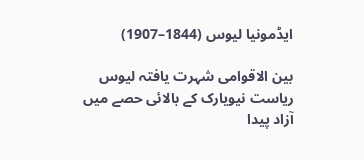ایڈمونیا لیوس (1844–1907)

بین الاقوامی شہرت یافتہ لیوس ریاست نیویارک کے بالائی حصے میں آزاد پیدا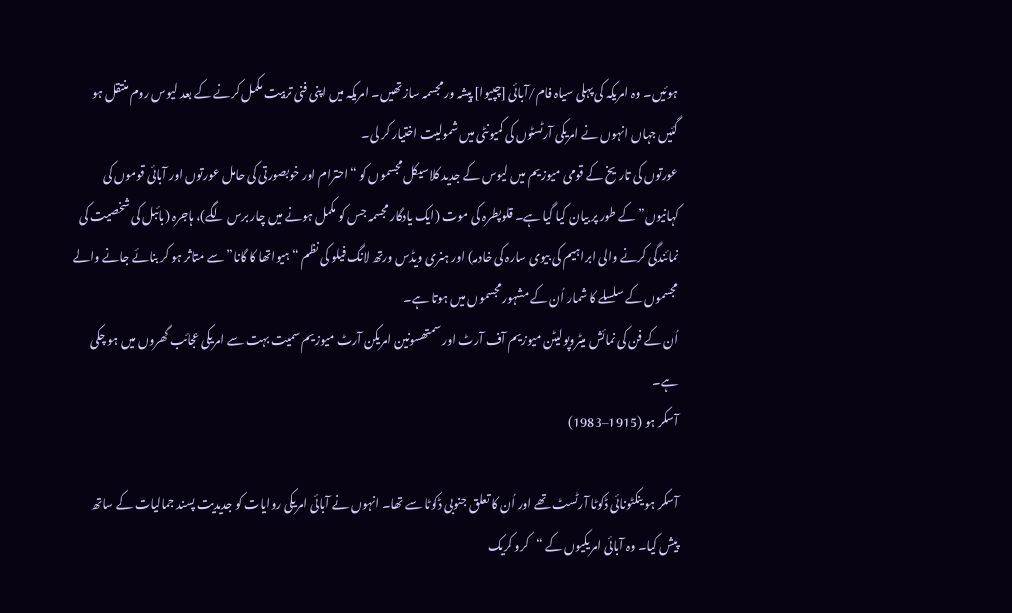ہوئیں۔ وہ امریکہ کی پہلی سیاہ فام/آبائی [چپیوا] پیشہ ور مجسمہ ساز تھیں۔ امریکہ میں اپنی فنی تربیت مکمل کرنے کے بعد لیوس روم منتقل ہو گئیں جہاں انہوں نے امریکی آرٹسٹوں کی کمیونٹی میں شمولیت اختیار کر لی۔
عورتوں کی تاریخ کے قومی میوزیم میں لیوس کے جدید کلاسیکل مجسموں کو “احترام اور خوبصورتی کی حامل عورتوں اور آبائی قوموں کی کہانیوں” کے طور پر بیان کیا گیا ہے۔ قلوپطرہ کی موت (ایک یادگار مجسمہ جس کو مکمل ہونے میں چار برس لگے)، ہاجرہ (بائبل کی شخصیت کی نمائندگی کرنے والی ابراہیم کی بیوی سارہ کی خادمہ) اور ہنری ویڈس ورتھ لانگ فیلو کی نظم “ہیواتھا کا گانا” سے متاثر ہو کر بنائے جانے والے مجسموں کے سلسلے کا شمار اُن کے مشہور مجسموں میں ہوتا ہے۔
اُن کے فن کی نمائش میٹروپولیٹن میوزیم آف آرٹ اور سمتھسونین امریکن آرٹ میوزیم سمیت بہت سے امریکی عجائب گھروں میں ہو چکی ہے۔
آسکر ہو (1915–1983)

آسکر ہو ینکٹونائی ڈکوٹا آرٹسٹ تھے اور اُن کا تعلق جنوبی ڈکوٹا سے تھا۔ انہوں نے آبائی امریکی روایات کو جدیدیت پسند جمالیات کے ساتھ پیش کیا۔ وہ آبائی امریکیوں کے “کرو کریک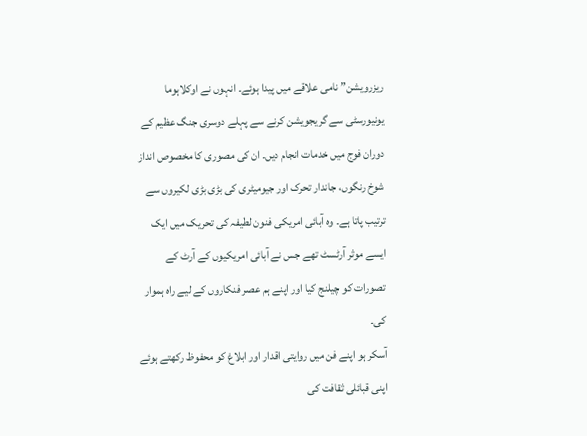ریزرویشن” نامی علاقے میں پیدا ہوئے۔ انہوں نے اوکلاہوما یونیورسٹی سے گریجویشن کرنے سے پہلے دوسری جنگ عظیم کے دوران فوج میں خدمات انجام دیں۔ ان کی مصوری کا مخصوص انداز شوخ رنگوں، جاندار تحرک اور جیومیٹری کی بڑی بڑی لکیروں سے ترتیب پاتا ہے۔ وہ آبائی امریکی فنون لطیفہ کی تحریک میں ایک ایسے موثر آرٹسٹ تھے جس نے آبائی امریکیوں کے آرٹ کے تصورات کو چیلنج کیا اور اپنے ہم عصر فنکاروں کے لیے راہ ہموار کی۔
آسکر ہو اپنے فن میں روایتی اقدار اور ابلاغ کو محفوظ رکھتے ہوئے اپنی قبائلی ثقافت کی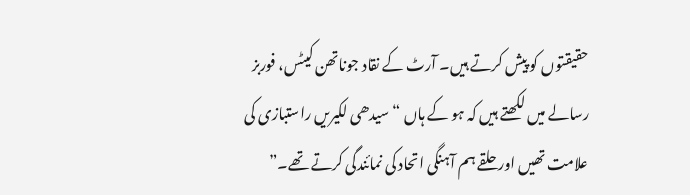حقیقتوں کو پیش کرتے ہیں۔ آرٹ کے نقاد جوناتھن کیٹس، فوربز رسالے میں لکھتے ہیں کہ ہو کے ہاں “سیدھی لکیریں راستبازی کی علامت تھیں اور حلقے ہم آہنگی اتحاد کی نمائندگی کرتے تھے۔”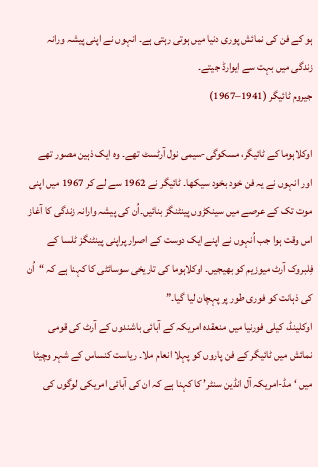ہو کے فن کی نمائش پوری دنیا میں ہوتی رہتی ہے۔ انہوں نے اپنی پیشہ ورانہ زندگی میں بہت سے ایوارڈ جیتے۔
جیروم ٹائیگر (1941–1967)

اوکلاہوما کے ٹائیگر، مسکوگی-سیمی نول آرٹسٹ تھے۔ وہ ایک ذہین مصور تھے اور انہوں نے یہ فن خود بخود سیکھا۔ ٹائیگر نے 1962 سے لے کر 1967 میں اپنی موت تک کے عرصے میں سینکڑوں پینٹنگز بنائیں۔اُن کی پیشہ وارانہ زندگی کا آغاز اس وقت ہوا جب اُنہوں نے اپنے ایک دوست کے اصرار پراپنی پینٹنگز ٹلسا کے فِلبروک آرٹ میوزیم کو بھیجیں۔ اوکلاہوما کی تاریخی سوسائٹی کا کہنا ہے کہ “اُن کی ذہانت کو فوری طور پر پہچان لیا گیا۔”
اوکلینڈ، کیلی فورنیا میں منعقدہ امریکہ کے آبائی باشندوں کے آرٹ کی قومی نمائش میں ٹائیگر کے فن پاروں کو پہلا انعام ملا۔ ریاست کنساس کے شہر وچیٹا میں ‘مڈ-امریکہ آل انڈین سنٹر’ کا کہنا ہے کہ ان کی آبائی امریکی لوگوں کی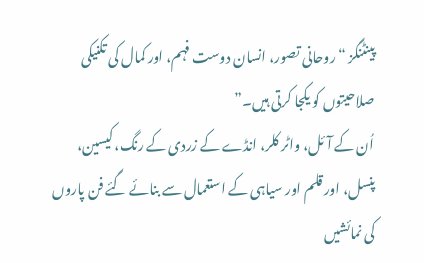پینٹنگز “روحانی تصور، انسان دوست فہم، اور کمال کی تکنیکی صلاحیتوں کو یکجا کرتی ہیں۔”
اُن کے آئل، واٹر کلر، انڈے کے زردی کے رنگ، کیسین، پنسل، اور قلم اور سیاہی کے استعمال سے بنائے گئے فن پاروں کی نمائشیں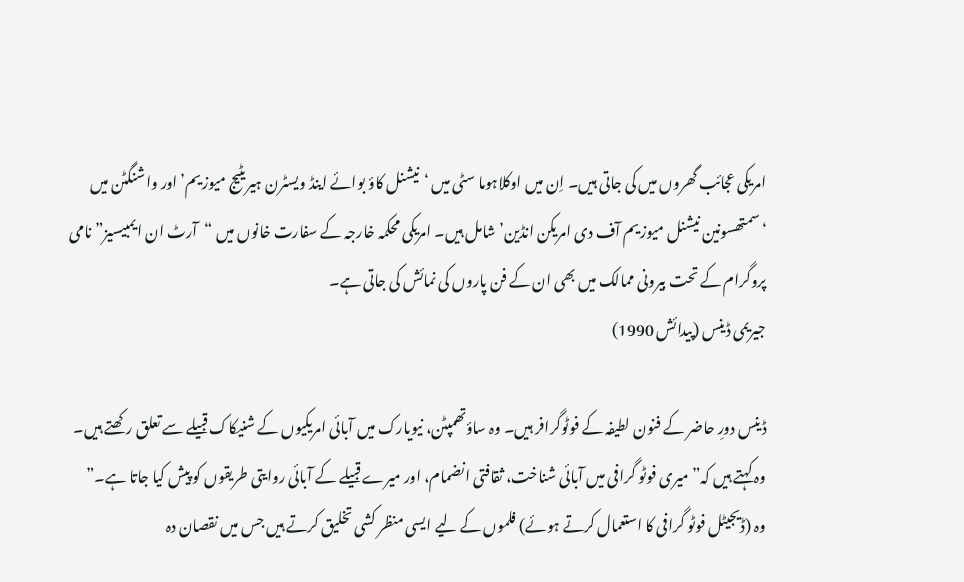امریکی عجائب گھروں میں کی جاتی ہیں۔ اِن میں اوکلاہوما سٹی میں ‘نیشنل کاؤ بوائے اینڈ ویسٹرن ہیریٹیج میوزیم’ اور واشنگٹن میں ‘سمتھسونین نیشنل میوزیم آف دی امریکن انڈین’ شامل ہیں۔ امریکی محکمہ خارجہ کے سفارت خانوں میں “آرٹ ان ایمبیسیز” نامی پروگرام کے تحت بیرونی ممالک میں بھی ان کے فن پاروں کی نمائش کی جاتی ہے۔
جیریمی ڈینس (پیدائش 1990)

ڈینس دورِ حاضر کے فنون لطیفہ کے فوٹوگرافر ہیں۔ وہ ساؤتھمپٹن، نیویارک میں آبائی امریکیوں کے شنیکاک قبیلے سے تعلق رکھتے ہیں۔ وہ کہتے ہیں کہ”میری فوٹو گرافی میں آبائی شناخت، ثقافتی انضمام، اور میرے قبیلے کے آبائی روایتی طریقوں کو پیش کیا جاتا ہے۔”
وہ (ڈیجیٹل فوٹو گرافی کا استعمال کرتے ہوئے) فلموں کے لیے ایسی منظر کشی تخلیق کرتے ہیں جس میں نقصان دہ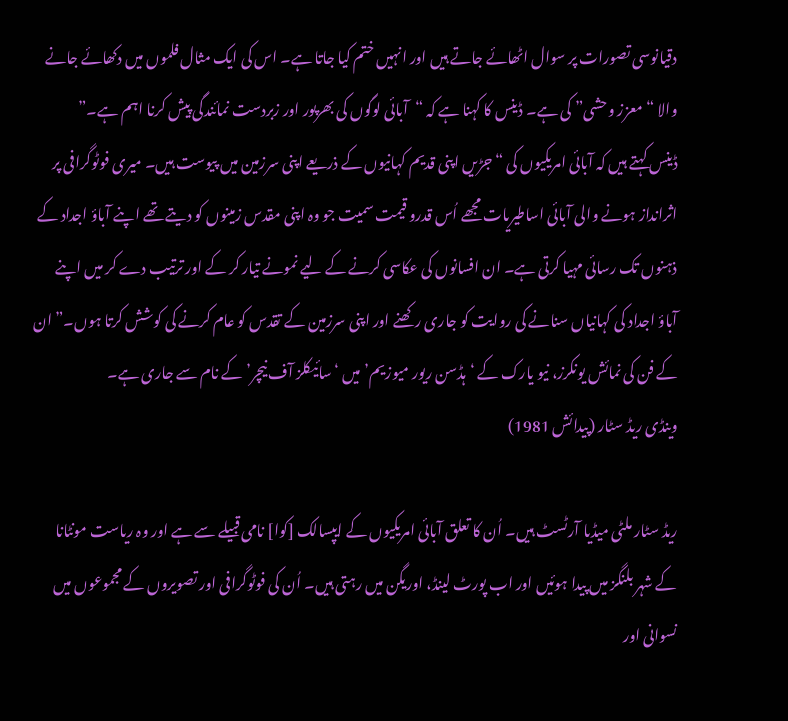دقیانوسی تصورات پر سوال اٹھائے جاتے ہیں اور انہیں ختم کیا جاتا ہے۔ اس کی ایک مثال فلموں میں دکھائے جانے والا “معزز وحشی” کی ہے۔ ڈینس کا کہنا ہے کہ “آبائی لوگوں کی بھرپور اور زبردست نمائندگی پیش کرنا اہم ہے۔”
ڈینس کہتے ہیں کہ آبائی امریکیوں کی “جڑیں اپنی قدیم کہانیوں کے ذریعے اپنی سرزمین میں پیوست ہیں۔ میری فوٹوگرافی پر اثرانداز ہونے والی آبائی اساطیریات مجھے اُس قدرو قیمت سمیت جو وہ اپنی مقدس زمینوں کو دیتے تھے اپنے آباؤ اجداد کے ذہنوں تک رسائی مہیا کرتی ہے۔ ان افسانوں کی عکاسی کرنے کے لیے نمونے تیار کر کے اور ترتیب دے کر میں اپنے آباؤ اجداد کی کہانیاں سنانے کی روایت کو جاری رکھنے اور اپنی سرزمین کے تقدس کو عام کرنے کی کوشش کرتا ہوں۔” ان کے فن کی نمائش یونکرز، نیو یارک کے ‘ہڈسن ریور میوزیم’ میں ‘سائیکلز آف نیچر’ کے نام سے جاری ہے۔
وینڈی ریڈ سٹار (پیدائش 1981)

ریڈ سٹار ملٹی میڈیا آرٹسٹ ہیں۔ اُن کا تعلق آبائی امریکیوں کے ایپسالک [کوا] نامی قبیلے سے ہے اور وہ ریاست مونٹانا کے شہر بلنگز میں پیدا ہوئیں اور اب پورٹ لینڈ، اوریگن میں رہتی ہیں۔ اُن کی فوٹوگرافی اور تصویروں کے مجموعوں میں نسوانی اور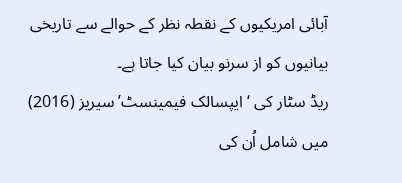آبائی امریکیوں کے نقطہ نظر کے حوالے سے تاریخی بیانیوں کو از سرنو بیان کیا جاتا ہے۔
ریڈ سٹار کی ‘ ایپسالک فیمینسٹ’ سیریز (2016) میں شامل اُن کی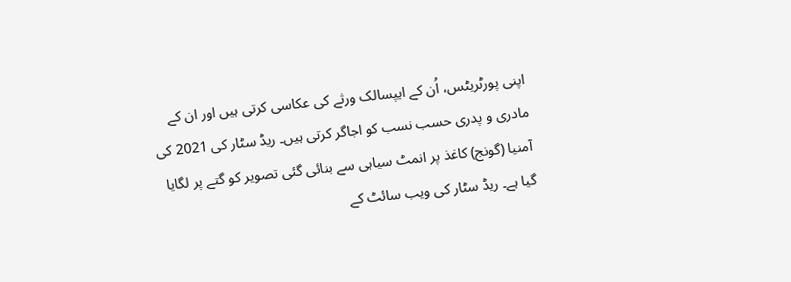اپنی پورٹریٹس، اُن کے ایپسالک ورثے کی عکاسی کرتی ہیں اور ان کے مادری و پدری حسب نسب کو اجاگر کرتی ہیں۔ ریڈ سٹار کی 2021 کی آمنیا (گونج) کاغذ پر انمٹ سیاہی سے بنائی گئی تصویر کو گتے پر لگایا گیا ہے۔ ریڈ سٹار کی ویب سائٹ کے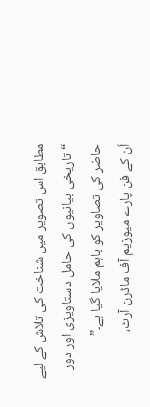مطابق اس تصویر میں شناخت کی تلاش کے لیے “تاریخی بیانیوں کی حامل دستاویزی اور دور حاضر کی تصاویر کو باہم ملایا گیا ہے۔”
اُن کے فن پارے میوزیم آف ماڈرن آرٹ،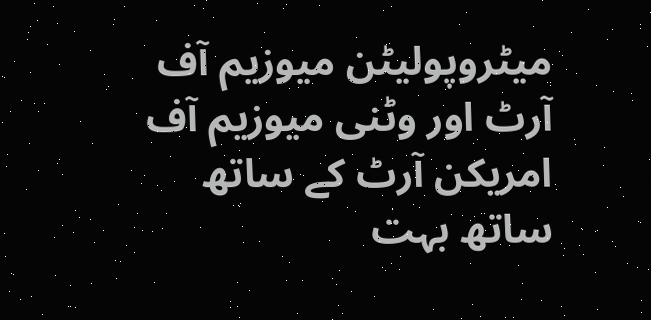میٹروپولیٹن میوزیم آف آرٹ اور وٹنی میوزیم آف امریکن آرٹ کے ساتھ ساتھ بہت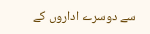سے دوسرے اداروں کے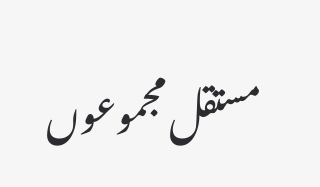مستقل مجموعوں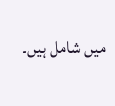میں شامل ہیں۔